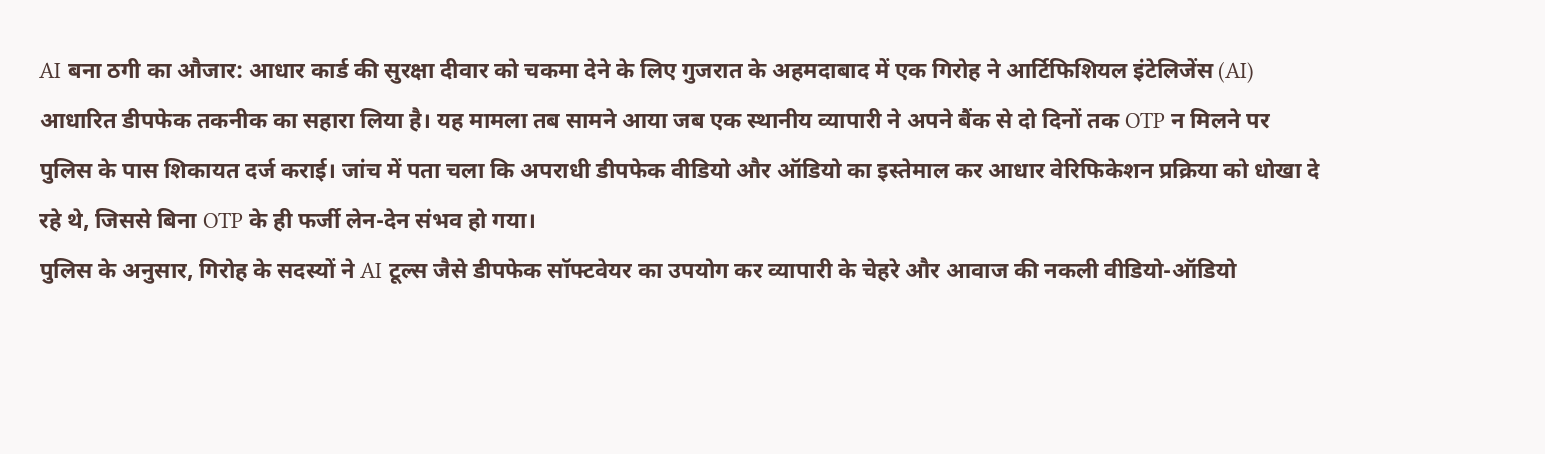AI बना ठगी का औजार: आधार कार्ड की सुरक्षा दीवार को चकमा देने के लिए गुजरात के अहमदाबाद में एक गिरोह ने आर्टिफिशियल इंटेलिजेंस (AI) आधारित डीपफेक तकनीक का सहारा लिया है। यह मामला तब सामने आया जब एक स्थानीय व्यापारी ने अपने बैंक से दो दिनों तक OTP न मिलने पर पुलिस के पास शिकायत दर्ज कराई। जांच में पता चला कि अपराधी डीपफेक वीडियो और ऑडियो का इस्तेमाल कर आधार वेरिफिकेशन प्रक्रिया को धोखा दे रहे थे, जिससे बिना OTP के ही फर्जी लेन-देन संभव हो गया।
पुलिस के अनुसार, गिरोह के सदस्यों ने AI टूल्स जैसे डीपफेक सॉफ्टवेयर का उपयोग कर व्यापारी के चेहरे और आवाज की नकली वीडियो-ऑडियो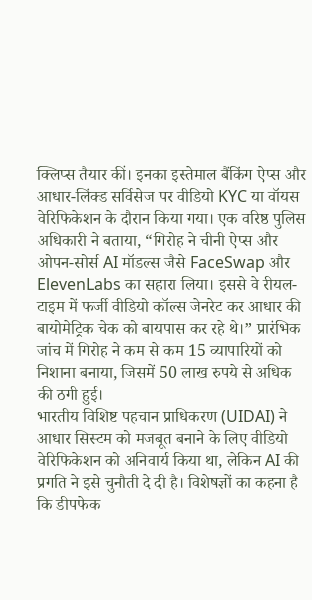क्लिप्स तैयार कीं। इनका इस्तेमाल बैंकिंग ऐप्स और आधार-लिंक्ड सर्विसेज पर वीडियो KYC या वॉयस वेरिफिकेशन के दौरान किया गया। एक वरिष्ठ पुलिस अधिकारी ने बताया, “गिरोह ने चीनी ऐप्स और ओपन-सोर्स AI मॉडल्स जैसे FaceSwap और ElevenLabs का सहारा लिया। इससे वे रीयल-टाइम में फर्जी वीडियो कॉल्स जेनरेट कर आधार की बायोमेट्रिक चेक को बायपास कर रहे थे।” प्रारंभिक जांच में गिरोह ने कम से कम 15 व्यापारियों को निशाना बनाया, जिसमें 50 लाख रुपये से अधिक की ठगी हुई।
भारतीय विशिष्ट पहचान प्राधिकरण (UIDAI) ने आधार सिस्टम को मजबूत बनाने के लिए वीडियो वेरिफिकेशन को अनिवार्य किया था, लेकिन AI की प्रगति ने इसे चुनौती दे दी है। विशेषज्ञों का कहना है कि डीपफेक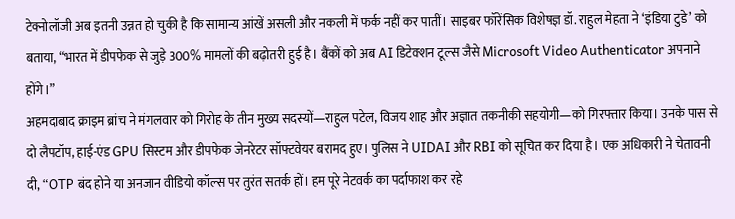टेक्नोलॉजी अब इतनी उन्नत हो चुकी है कि सामान्य आंखें असली और नकली में फर्क नहीं कर पातीं। साइबर फॉरेंसिक विशेषज्ञ डॉ. राहुल मेहता ने ‘इंडिया टुडे’ को बताया, “भारत में डीपफेक से जुड़े 300% मामलों की बढ़ोतरी हुई है। बैंकों को अब AI डिटेक्शन टूल्स जैसे Microsoft Video Authenticator अपनाने होंगे।”
अहमदाबाद क्राइम ब्रांच ने मंगलवार को गिरोह के तीन मुख्य सदस्यों—राहुल पटेल, विजय शाह और अज्ञात तकनीकी सहयोगी—को गिरफ्तार किया। उनके पास से दो लैपटॉप, हाई-एंड GPU सिस्टम और डीपफेक जेनरेटर सॉफ्टवेयर बरामद हुए। पुलिस ने UIDAI और RBI को सूचित कर दिया है। एक अधिकारी ने चेतावनी दी, “OTP बंद होने या अनजान वीडियो कॉल्स पर तुरंत सतर्क हों। हम पूरे नेटवर्क का पर्दाफाश कर रहे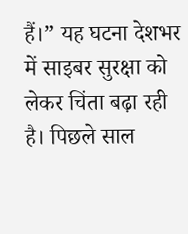हैं।” यह घटना देशभर में साइबर सुरक्षा को लेकर चिंता बढ़ा रही है। पिछले साल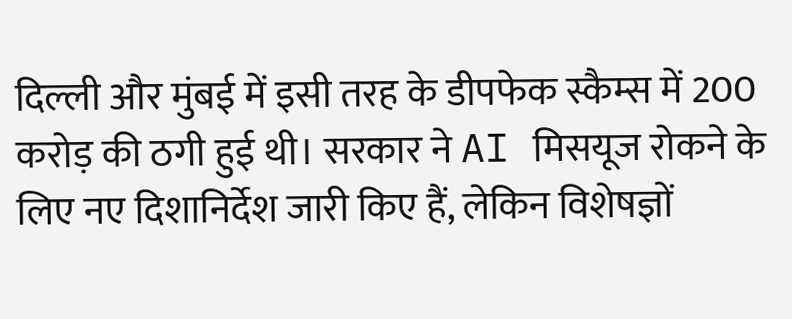दिल्ली और मुंबई में इसी तरह के डीपफेक स्कैम्स में 200 करोड़ की ठगी हुई थी। सरकार ने AI मिसयूज रोकने के लिए नए दिशानिर्देश जारी किए हैं, लेकिन विशेषज्ञों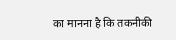का मानना है कि तकनीकी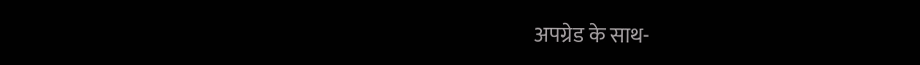अपग्रेड के साथ-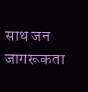साथ जन जागरूकता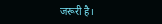जरूरी है।